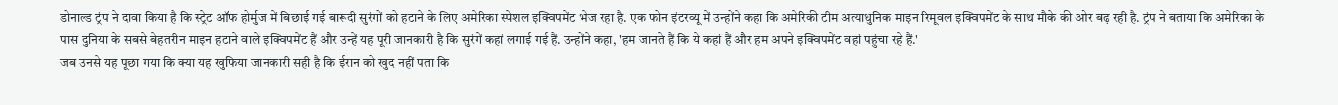डोनाल्ड ट्रंप ने दावा किया है कि स्ट्रेट ऑफ होर्मुज में बिछाई गई बारूदी सुरंगों को हटाने के लिए अमेरिका स्पेशल इक्विपमेंट भेज रहा है. एक फोन इंटरव्यू में उन्होंने कहा कि अमेरिकी टीम अत्याधुनिक माइन रिमूवल इक्विपमेंट के साथ मौके की ओर बढ़ रही है. ट्रंप ने बताया कि अमेरिका के पास दुनिया के सबसे बेहतरीन माइन हटाने वाले इक्विपमेंट हैं और उन्हें यह पूरी जानकारी है कि सुरंगें कहां लगाई गई हैं. उन्होंने कहा, 'हम जानते हैं कि ये कहां हैं और हम अपने इक्विपमेंट वहां पहुंचा रहे हैं.'
जब उनसे यह पूछा गया कि क्या यह खुफिया जानकारी सही है कि ईरान को खुद नहीं पता कि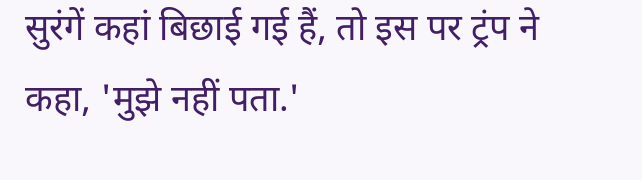सुरंगें कहां बिछाई गई हैं, तो इस पर ट्रंप ने कहा, 'मुझे नहीं पता.'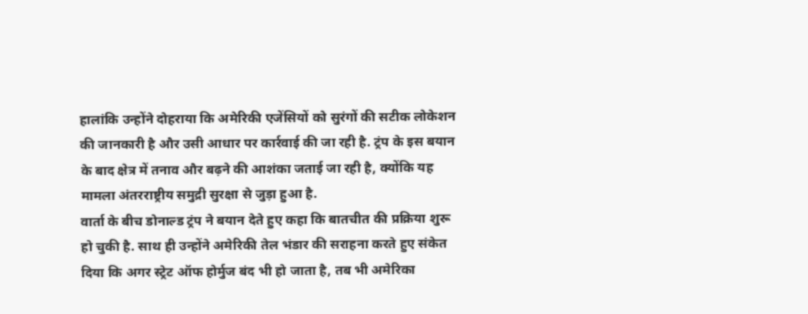हालांकि उन्होंने दोहराया कि अमेरिकी एजेंसियों को सुरंगों की सटीक लोकेशन की जानकारी है और उसी आधार पर कार्रवाई की जा रही है. ट्रंप के इस बयान के बाद क्षेत्र में तनाव और बढ़ने की आशंका जताई जा रही है, क्योंकि यह मामला अंतरराष्ट्रीय समुद्री सुरक्षा से जुड़ा हुआ है.
वार्ता के बीच डोनाल्ड ट्रंप ने बयान देते हुए कहा कि बातचीत की प्रक्रिया शुरू हो चुकी है. साथ ही उन्होंने अमेरिकी तेल भंडार की सराहना करते हुए संकेत दिया कि अगर स्ट्रेट ऑफ होर्मुज बंद भी हो जाता है, तब भी अमेरिका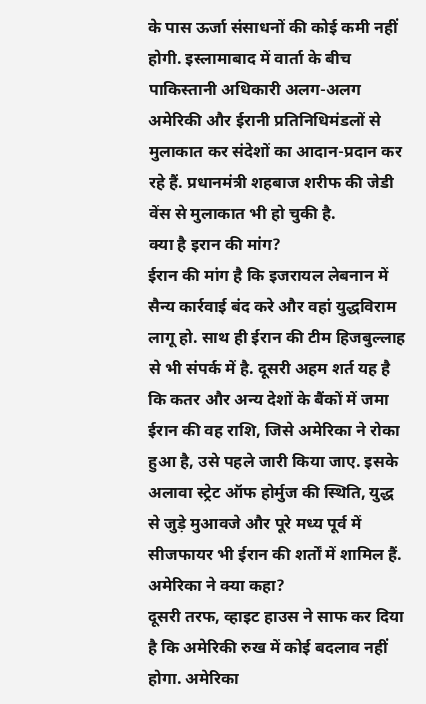के पास ऊर्जा संसाधनों की कोई कमी नहीं होगी. इस्लामाबाद में वार्ता के बीच पाकिस्तानी अधिकारी अलग-अलग अमेरिकी और ईरानी प्रतिनिधिमंडलों से मुलाकात कर संदेशों का आदान-प्रदान कर रहे हैं. प्रधानमंत्री शहबाज शरीफ की जेडी वेंस से मुलाकात भी हो चुकी है.
क्या है इरान की मांग?
ईरान की मांग है कि इजरायल लेबनान में सैन्य कार्रवाई बंद करे और वहां युद्धविराम लागू हो. साथ ही ईरान की टीम हिजबुल्लाह से भी संपर्क में है. दूसरी अहम शर्त यह है कि कतर और अन्य देशों के बैंकों में जमा ईरान की वह राशि, जिसे अमेरिका ने रोका हुआ है, उसे पहले जारी किया जाए. इसके अलावा स्ट्रेट ऑफ होर्मुज की स्थिति, युद्ध से जुड़े मुआवजे और पूरे मध्य पूर्व में सीजफायर भी ईरान की शर्तों में शामिल हैं.
अमेरिका ने क्या कहा?
दूसरी तरफ, व्हाइट हाउस ने साफ कर दिया है कि अमेरिकी रुख में कोई बदलाव नहीं होगा. अमेरिका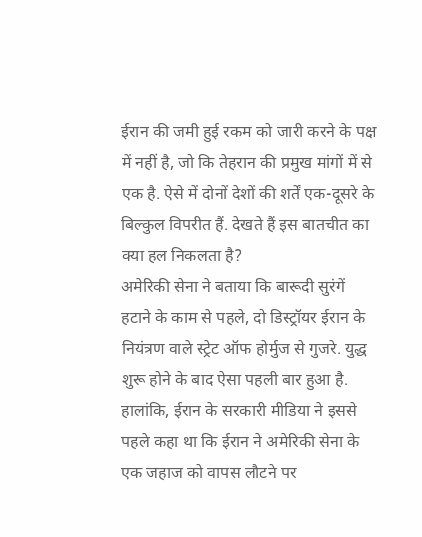ईरान की जमी हुई रकम को जारी करने के पक्ष में नहीं है, जो कि तेहरान की प्रमुख मांगों में से एक है. ऐसे में दोनों देशों की शर्तें एक-दूसरे के बिल्कुल विपरीत हैं. देखते हैं इस बातचीत का क्या हल निकलता है?
अमेरिकी सेना ने बताया कि बारूदी सुरंगें हटाने के काम से पहले, दो डिस्ट्रॉयर ईरान के नियंत्रण वाले स्ट्रेट ऑफ होर्मुज से गुजरे. युद्ध शुरू होने के बाद ऐसा पहली बार हुआ है. हालांकि, ईरान के सरकारी मीडिया ने इससे पहले कहा था कि ईरान ने अमेरिकी सेना के एक जहाज को वापस लौटने पर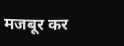मजबूर कर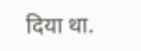दिया था.